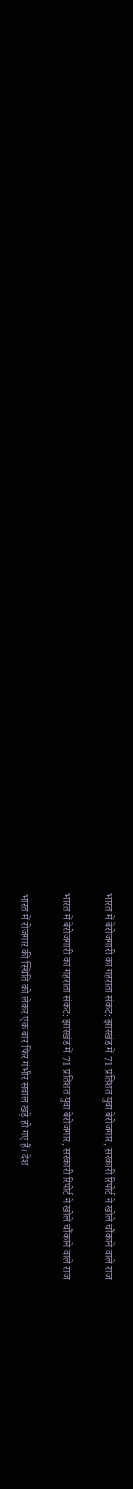भारत में बेरोजगारी का गहराता संकट: झारखंड में 71 प्रतिशत युवा बेरोजगार, सरकारी रिपोर्ट ने खोले चौंकाने वाले राज

भारत में बेरोजगारी का गहराता संकट: झारखंड में 71 प्रतिशत युवा बेरोजगार, सरकारी रिपोर्ट ने खोले चौंकाने वाले राज

भारत में रोजगार की स्थिति को लेकर एक बार फिर गंभीर सवाल खड़े हो गए हैं। देश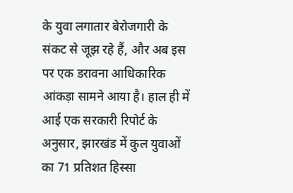के युवा लगातार बेरोजगारी के संकट से जूझ रहे हैं, और अब इस पर एक डरावना आधिकारिक आंकड़ा सामने आया है। हाल ही में आई एक सरकारी रिपोर्ट के अनुसार, झारखंड में कुल युवाओं का 71 प्रतिशत हिस्सा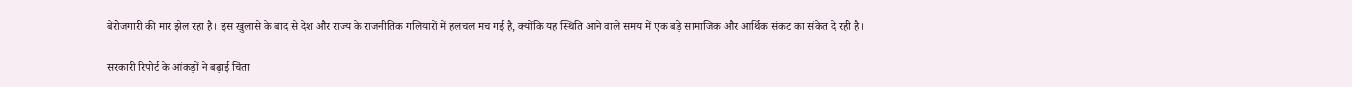बेरोजगारी की मार झेल रहा है। इस खुलासे के बाद से देश और राज्य के राजनीतिक गलियारों में हलचल मच गई है, क्योंकि यह स्थिति आने वाले समय में एक बड़े सामाजिक और आर्थिक संकट का संकेत दे रही है।

सरकारी रिपोर्ट के आंकड़ों ने बढ़ाई चिंता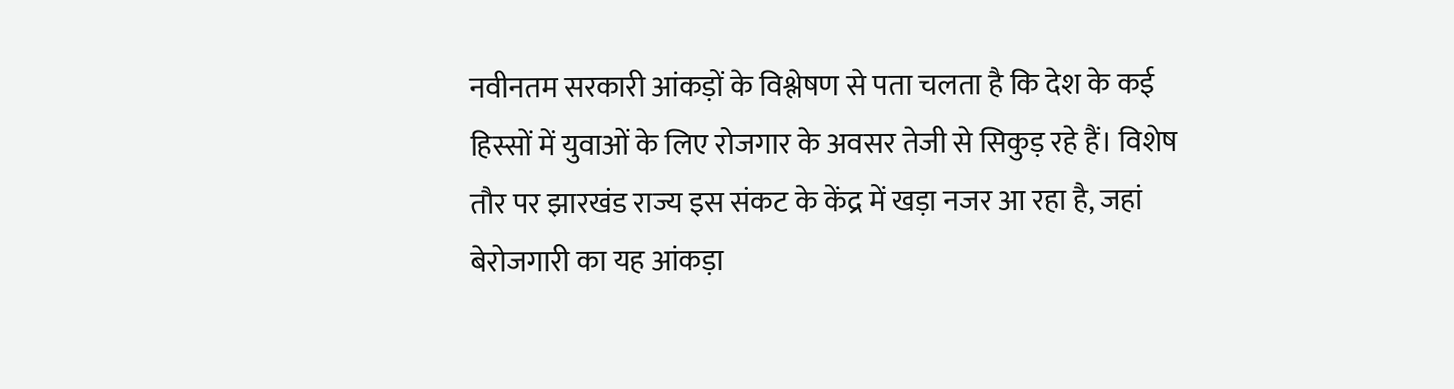नवीनतम सरकारी आंकड़ों के विश्लेषण से पता चलता है कि देश के कई हिस्सों में युवाओं के लिए रोजगार के अवसर तेजी से सिकुड़ रहे हैं। विशेष तौर पर झारखंड राज्य इस संकट के केंद्र में खड़ा नजर आ रहा है, जहां बेरोजगारी का यह आंकड़ा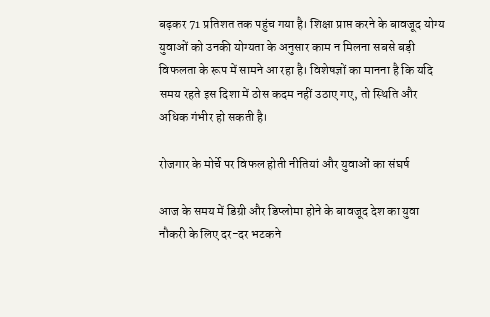बढ़कर 71 प्रतिशत तक पहुंच गया है। शिक्षा प्राप्त करने के बावजूद योग्य युवाओं को उनकी योग्यता के अनुसार काम न मिलना सबसे बड़ी विफलता के रूप में सामने आ रहा है। विशेषज्ञों का मानना है कि यदि समय रहते इस दिशा में ठोस कदम नहीं उठाए गए, तो स्थिति और अधिक गंभीर हो सकती है।

रोजगार के मोर्चे पर विफल होती नीतियां और युवाओं का संघर्ष

आज के समय में डिग्री और डिप्लोमा होने के बावजूद देश का युवा नौकरी के लिए दर-दर भटकने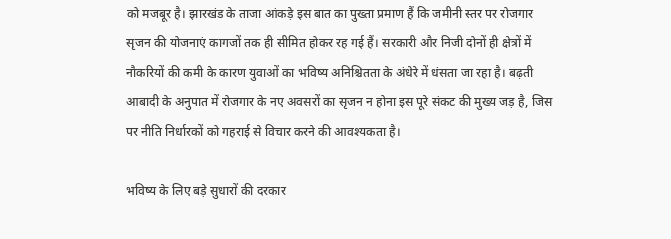को मजबूर है। झारखंड के ताजा आंकड़े इस बात का पुख्ता प्रमाण हैं कि जमीनी स्तर पर रोजगार सृजन की योजनाएं कागजों तक ही सीमित होकर रह गई हैं। सरकारी और निजी दोनों ही क्षेत्रों में नौकरियों की कमी के कारण युवाओं का भविष्य अनिश्चितता के अंधेरे में धंसता जा रहा है। बढ़ती आबादी के अनुपात में रोजगार के नए अवसरों का सृजन न होना इस पूरे संकट की मुख्य जड़ है, जिस पर नीति निर्धारकों को गहराई से विचार करने की आवश्यकता है।

भविष्य के लिए बड़े सुधारों की दरकार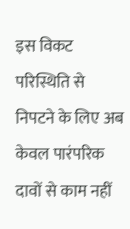इस विकट परिस्थिति से निपटने के लिए अब केवल पारंपरिक दावों से काम नहीं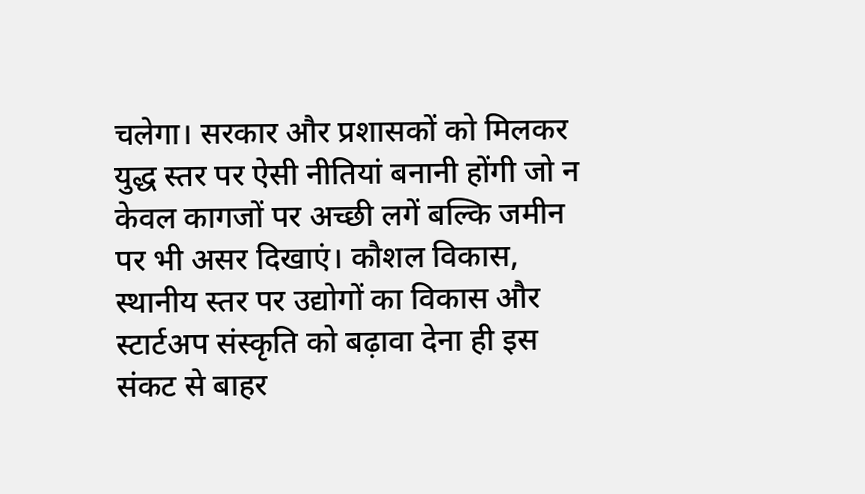चलेगा। सरकार और प्रशासकों को मिलकर युद्ध स्तर पर ऐसी नीतियां बनानी होंगी जो न केवल कागजों पर अच्छी लगें बल्कि जमीन पर भी असर दिखाएं। कौशल विकास, स्थानीय स्तर पर उद्योगों का विकास और स्टार्टअप संस्कृति को बढ़ावा देना ही इस संकट से बाहर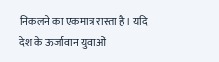निकलने का एकमात्र रास्ता है। यदि देश के ऊर्जावान युवाओं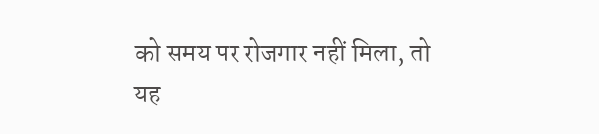को समय पर रोजगार नहीं मिला, तो यह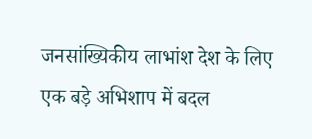जनसांख्यिकीय लाभांश देश के लिए एक बड़े अभिशाप में बदल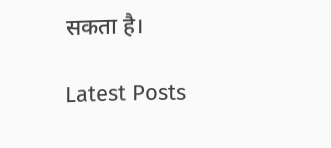सकता है।

Latest Posts